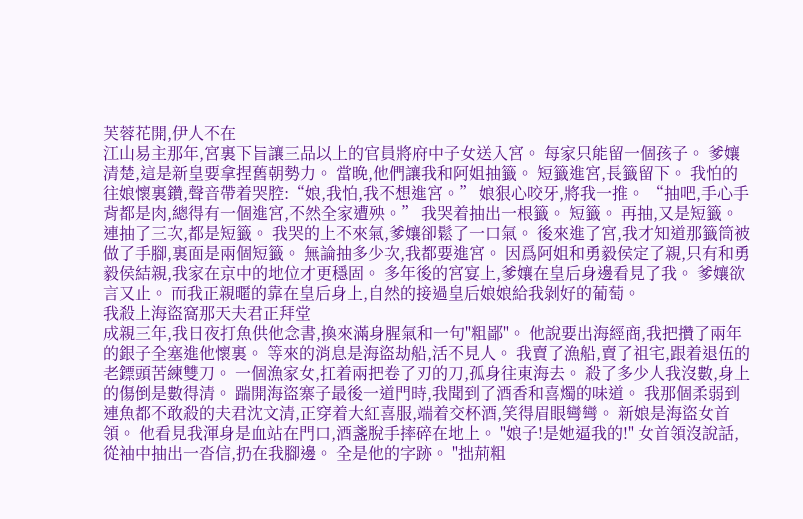芙蓉花開,伊人不在
江山易主那年,宮裏下旨讓三品以上的官員將府中子女送入宮。 每家只能留一個孩子。 爹孃清楚,這是新皇要拿捏舊朝勢力。 當晚,他們讓我和阿姐抽籤。 短籤進宮,長籤留下。 我怕的往娘懷裏鑽,聲音帶着哭腔:“娘,我怕,我不想進宮。” 娘狠心咬牙,將我一推。 “抽吧,手心手背都是肉,總得有一個進宮,不然全家遭殃。” 我哭着抽出一根籤。 短籤。 再抽,又是短籤。 連抽了三次,都是短籤。 我哭的上不來氣,爹孃卻鬆了一口氣。 後來進了宮,我才知道那籤筒被做了手腳,裏面是兩個短籤。 無論抽多少次,我都要進宮。 因爲阿姐和勇毅侯定了親,只有和勇毅侯結親,我家在京中的地位才更穩固。 多年後的宮宴上,爹孃在皇后身邊看見了我。 爹孃欲言又止。 而我正親暱的靠在皇后身上,自然的接過皇后娘娘給我剝好的葡萄。
我殺上海盜窩那天夫君正拜堂
成親三年,我日夜打魚供他念書,換來滿身腥氣和一句"粗鄙"。 他說要出海經商,我把攢了兩年的銀子全塞進他懷裏。 等來的消息是海盜劫船,活不見人。 我賣了漁船,賣了祖宅,跟着退伍的老鏢頭苦練雙刀。 一個漁家女,扛着兩把卷了刃的刀,孤身往東海去。 殺了多少人我沒數,身上的傷倒是數得清。 踹開海盜寨子最後一道門時,我聞到了酒香和喜燭的味道。 我那個柔弱到連魚都不敢殺的夫君沈文清,正穿着大紅喜服,端着交杯酒,笑得眉眼彎彎。 新娘是海盜女首領。 他看見我渾身是血站在門口,酒盞脫手摔碎在地上。 "娘子!是她逼我的!" 女首領沒說話,從袖中抽出一沓信,扔在我腳邊。 全是他的字跡。 "拙荊粗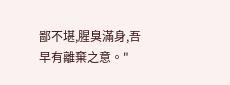鄙不堪,腥臭滿身,吾早有離棄之意。"